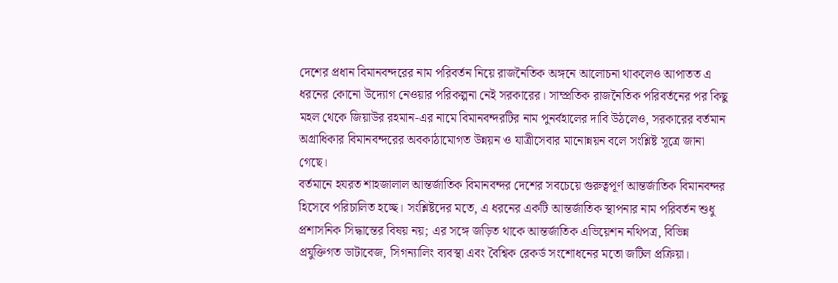দেশের প্রধান বিমানবন্দরের নাম পরিবর্তন নিয়ে রাজনৈতিক অঙ্গনে আলোচনা থাকলেও আপাতত এ ধরনের কোনো উদ্যোগ নেওয়ার পরিকল্পনা নেই সরকারের। সাম্প্রতিক রাজনৈতিক পরিবর্তনের পর কিছু মহল থেকে জিয়াউর রহমান-এর নামে বিমানবন্দরটির নাম পুনর্বহালের দাবি উঠলেও, সরকারের বর্তমান অগ্রাধিকার বিমানবন্দরের অবকাঠামোগত উন্নয়ন ও যাত্রীসেবার মানোন্নয়ন বলে সংশ্লিষ্ট সূত্রে জানা গেছে।
বর্তমানে হযরত শাহজালাল আন্তর্জাতিক বিমানবন্দর দেশের সবচেয়ে গুরুত্বপূর্ণ আন্তর্জাতিক বিমানবন্দর হিসেবে পরিচালিত হচ্ছে। সংশ্লিষ্টদের মতে, এ ধরনের একটি আন্তর্জাতিক স্থাপনার নাম পরিবর্তন শুধু প্রশাসনিক সিদ্ধান্তের বিষয় নয়; এর সঙ্গে জড়িত থাকে আন্তর্জাতিক এভিয়েশন নথিপত্র, বিভিন্ন প্রযুক্তিগত ডাটাবেজ, সিগন্যালিং ব্যবস্থা এবং বৈশ্বিক রেকর্ড সংশোধনের মতো জটিল প্রক্রিয়া।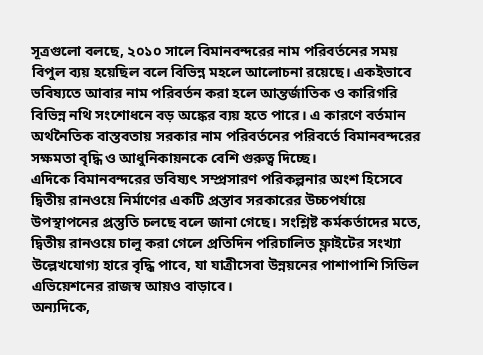সূত্রগুলো বলছে, ২০১০ সালে বিমানবন্দরের নাম পরিবর্তনের সময় বিপুল ব্যয় হয়েছিল বলে বিভিন্ন মহলে আলোচনা রয়েছে। একইভাবে ভবিষ্যতে আবার নাম পরিবর্তন করা হলে আন্তর্জাতিক ও কারিগরি বিভিন্ন নথি সংশোধনে বড় অঙ্কের ব্যয় হতে পারে। এ কারণে বর্তমান অর্থনৈতিক বাস্তবতায় সরকার নাম পরিবর্তনের পরিবর্তে বিমানবন্দরের সক্ষমতা বৃদ্ধি ও আধুনিকায়নকে বেশি গুরুত্ব দিচ্ছে।
এদিকে বিমানবন্দরের ভবিষ্যৎ সম্প্রসারণ পরিকল্পনার অংশ হিসেবে দ্বিতীয় রানওয়ে নির্মাণের একটি প্রস্তাব সরকারের উচ্চপর্যায়ে উপস্থাপনের প্রস্তুতি চলছে বলে জানা গেছে। সংশ্লিষ্ট কর্মকর্তাদের মতে, দ্বিতীয় রানওয়ে চালু করা গেলে প্রতিদিন পরিচালিত ফ্লাইটের সংখ্যা উল্লেখযোগ্য হারে বৃদ্ধি পাবে, যা যাত্রীসেবা উন্নয়নের পাশাপাশি সিভিল এভিয়েশনের রাজস্ব আয়ও বাড়াবে।
অন্যদিকে,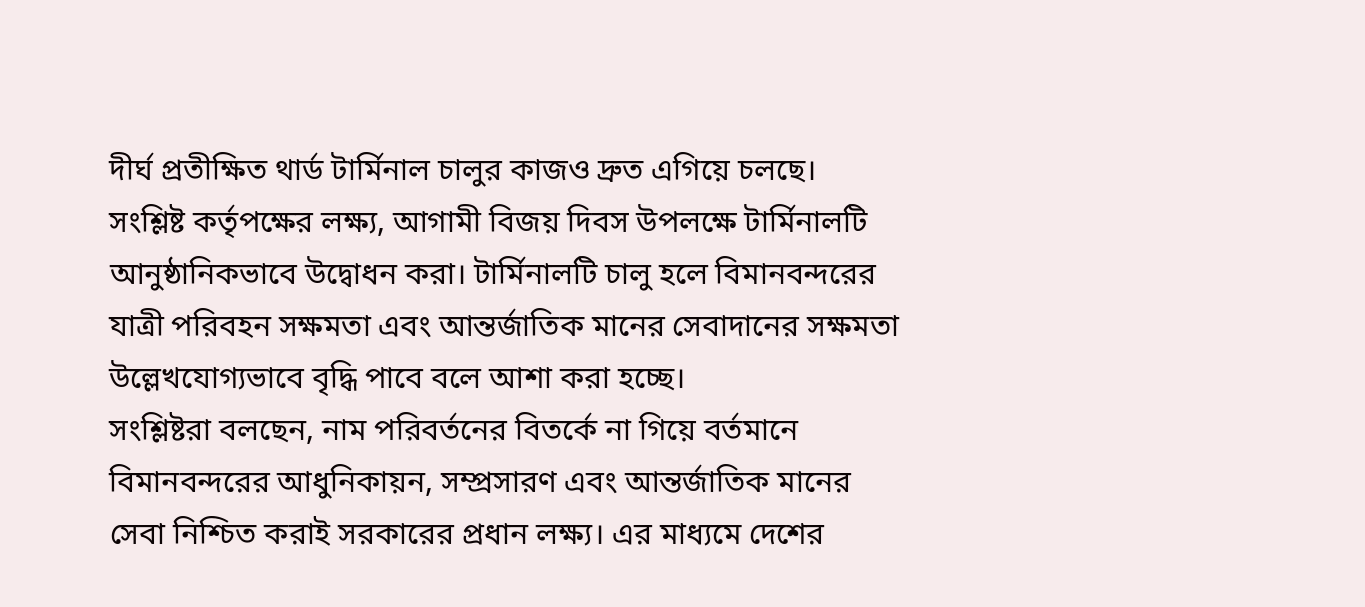দীর্ঘ প্রতীক্ষিত থার্ড টার্মিনাল চালুর কাজও দ্রুত এগিয়ে চলছে। সংশ্লিষ্ট কর্তৃপক্ষের লক্ষ্য, আগামী বিজয় দিবস উপলক্ষে টার্মিনালটি আনুষ্ঠানিকভাবে উদ্বোধন করা। টার্মিনালটি চালু হলে বিমানবন্দরের যাত্রী পরিবহন সক্ষমতা এবং আন্তর্জাতিক মানের সেবাদানের সক্ষমতা উল্লেখযোগ্যভাবে বৃদ্ধি পাবে বলে আশা করা হচ্ছে।
সংশ্লিষ্টরা বলছেন, নাম পরিবর্তনের বিতর্কে না গিয়ে বর্তমানে বিমানবন্দরের আধুনিকায়ন, সম্প্রসারণ এবং আন্তর্জাতিক মানের সেবা নিশ্চিত করাই সরকারের প্রধান লক্ষ্য। এর মাধ্যমে দেশের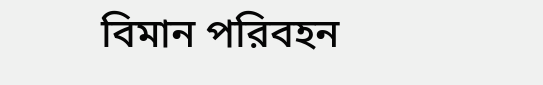বিমান পরিবহন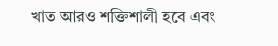খাত আরও শক্তিশালী হবে এবং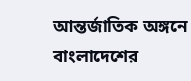আন্তর্জাতিক অঙ্গনে বাংলাদেশের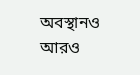অবস্থানও আরও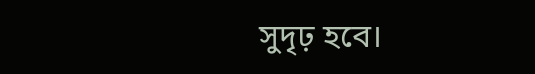সুদৃঢ় হবে।